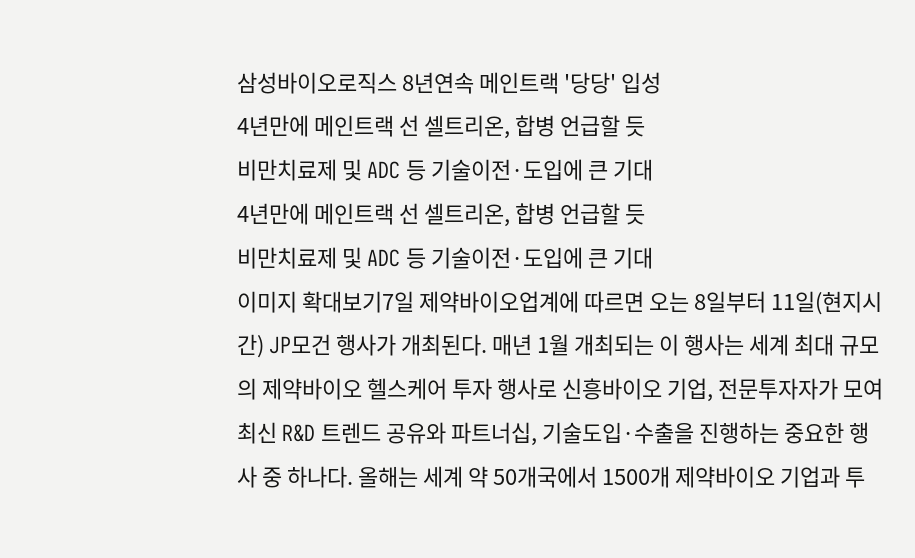삼성바이오로직스 8년연속 메인트랙 '당당' 입성
4년만에 메인트랙 선 셀트리온, 합병 언급할 듯
비만치료제 및 ADC 등 기술이전·도입에 큰 기대
4년만에 메인트랙 선 셀트리온, 합병 언급할 듯
비만치료제 및 ADC 등 기술이전·도입에 큰 기대
이미지 확대보기7일 제약바이오업계에 따르면 오는 8일부터 11일(현지시간) JP모건 행사가 개최된다. 매년 1월 개최되는 이 행사는 세계 최대 규모의 제약바이오 헬스케어 투자 행사로 신흥바이오 기업, 전문투자자가 모여 최신 R&D 트렌드 공유와 파트너십, 기술도입·수출을 진행하는 중요한 행사 중 하나다. 올해는 세계 약 50개국에서 1500개 제약바이오 기업과 투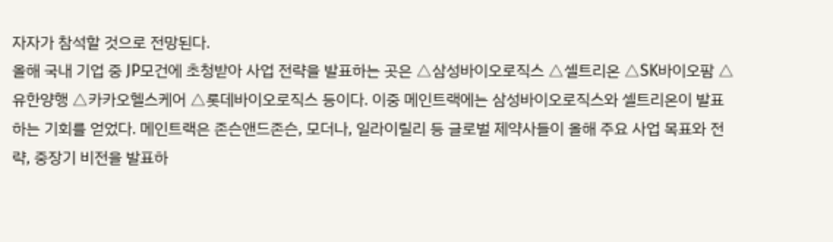자자가 참석할 것으로 전망된다.
올해 국내 기업 중 JP모건에 초청받아 사업 전략을 발표하는 곳은 △삼성바이오로직스 △셀트리온 △SK바이오팜 △유한양행 △카카오헬스케어 △롯데바이오로직스 등이다. 이중 메인트랙에는 삼성바이오로직스와 셀트리온이 발표하는 기회를 얻었다. 메인트랙은 존슨앤드존슨, 모더나, 일라이릴리 등 글로벌 제약사들이 올해 주요 사업 목표와 전략, 중장기 비전을 발표하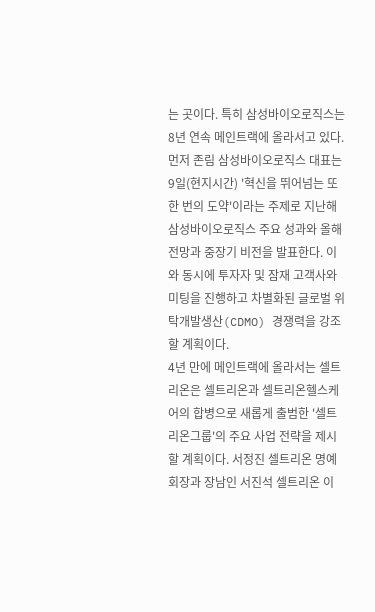는 곳이다. 특히 삼성바이오로직스는 8년 연속 메인트랙에 올라서고 있다.
먼저 존림 삼성바이오로직스 대표는 9일(현지시간) '혁신을 뛰어넘는 또 한 번의 도약'이라는 주제로 지난해 삼성바이오로직스 주요 성과와 올해 전망과 중장기 비전을 발표한다. 이와 동시에 투자자 및 잠재 고객사와 미팅을 진행하고 차별화된 글로벌 위탁개발생산(CDMO) 경쟁력을 강조할 계획이다.
4년 만에 메인트랙에 올라서는 셀트리온은 셀트리온과 셀트리온헬스케어의 합병으로 새롭게 출범한 '셀트리온그룹'의 주요 사업 전략을 제시할 계획이다. 서정진 셀트리온 명예회장과 장남인 서진석 셀트리온 이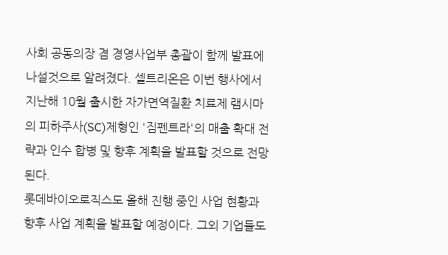사회 공동의장 겸 경영사업부 총괄이 함께 발표에 나설것으로 알려졌다. 셀트리온은 이번 행사에서 지난해 10월 출시한 자가면역질환 치료제 램시마의 피하주사(SC)제형인 '짐펜트라'의 매출 확대 전략과 인수 합병 및 향후 계획을 발표할 것으로 전망된다.
롯데바이오로직스도 올해 진행 중인 사업 현황과 향후 사업 계획을 발표할 예정이다. 그외 기업들도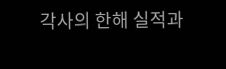각사의 한해 실적과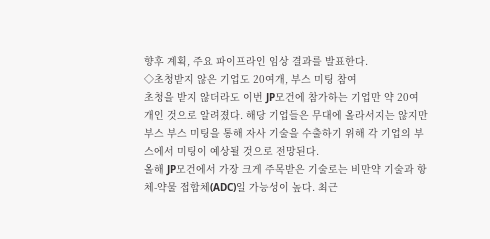향후 계획, 주요 파이프라인 임상 결과를 발표한다.
◇초청받지 않은 기업도 20여개, 부스 미팅 참여
초청을 받지 않더라도 이번 JP모건에 참가하는 기업만 약 20여개인 것으로 알려졌다. 해당 기업들은 무대에 올라서지는 않지만 부스 부스 미팅을 통해 자사 기술을 수출하기 위해 각 기업의 부스에서 미팅이 예상될 것으로 전망된다.
올해 JP모건에서 가장 크게 주목받은 기술로는 비만약 기술과 항체-약물 접합체(ADC)일 가능성이 높다. 최근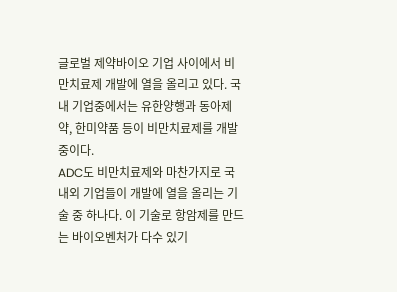글로벌 제약바이오 기업 사이에서 비만치료제 개발에 열을 올리고 있다. 국내 기업중에서는 유한양행과 동아제약, 한미약품 등이 비만치료제를 개발 중이다.
ADC도 비만치료제와 마찬가지로 국내외 기업들이 개발에 열을 올리는 기술 중 하나다. 이 기술로 항암제를 만드는 바이오벤처가 다수 있기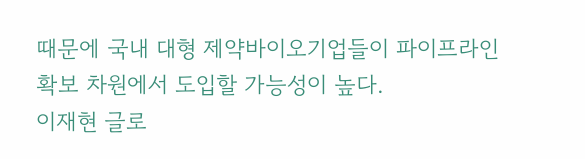때문에 국내 대형 제약바이오기업들이 파이프라인 확보 차원에서 도입할 가능성이 높다.
이재현 글로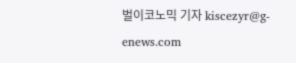벌이코노믹 기자 kiscezyr@g-enews.com